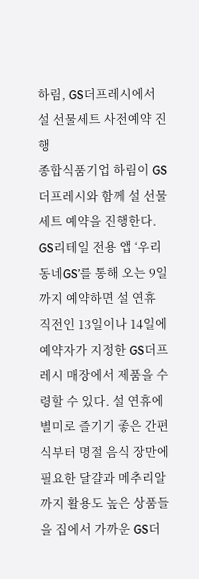하림, GS더프레시에서 설 선물세트 사전예약 진행
종합식품기업 하림이 GS더프레시와 함께 설 선물세트 예약을 진행한다. GS리테일 전용 앱 ‘우리동네GS’를 통해 오는 9일까지 예약하면 설 연휴 직전인 13일이나 14일에 예약자가 지정한 GS더프레시 매장에서 제품을 수령할 수 있다. 설 연휴에 별미로 즐기기 좋은 간편식부터 명절 음식 장만에 필요한 달걀과 메추리알까지 활용도 높은 상품들을 집에서 가까운 GS더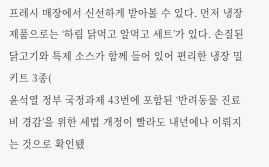프레시 매장에서 신선하게 받아볼 수 있다. 먼저 냉장 제품으로는 ‘하림 닭먹고 알먹고 세트’가 있다. 손질된 닭고기와 특제 소스가 함께 들어 있어 편리한 냉장 밀키트 3종(
윤석열 정부 국정과제 43번에 포함된 ‘반려동물 진료비 경감’을 위한 세법 개정이 빨라도 내년에나 이뤄지는 것으로 확인됐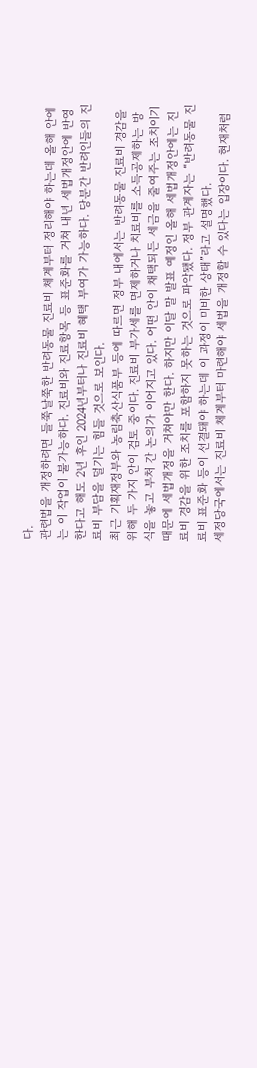다.
관련법을 개정하려면 들쭉날쭉한 반려동물 진료비 체계부터 정리해야 하는데 올해 안에는 이 작업이 불가능하다. 진료비와 진료항목 등 표준화를 거쳐 내년 세법개정안에 반영한다고 해도 2년 후인 2024년부터나 진료비 혜택 부여가 가능하다. 당분간 반려인들의 진료비 부담을 덜기는 힘들 것으로 보인다.
최근 기획재정부와 농림축산식품부 등에 따르면 정부 내에서는 반려동물 진료비 경감을 위해 두 가지 안이 검토 중이다. 진료비 부가세를 면제하거나 치료비를 소득공제하는 방식을 놓고 부처 간 논의가 이어지고 있다. 어떤 안이 채택되든 세금을 줄여주는 조치이기 때문에 세법개정을 거쳐야만 한다. 하지만 이달 말 발표 예정인 올해 세법개정안에는 진료비 경감을 위한 조치를 포함하지 못하는 것으로 파악됐다. 정부 관계자는 “반려동물 진료비 표준화 등이 선결돼야 하는데 이 과정이 미비한 상태”라고 설명했다.
세정당국에서는 진료비 체계부터 마련해야 세법을 개정할 수 있다는 입장이다. 현재처럼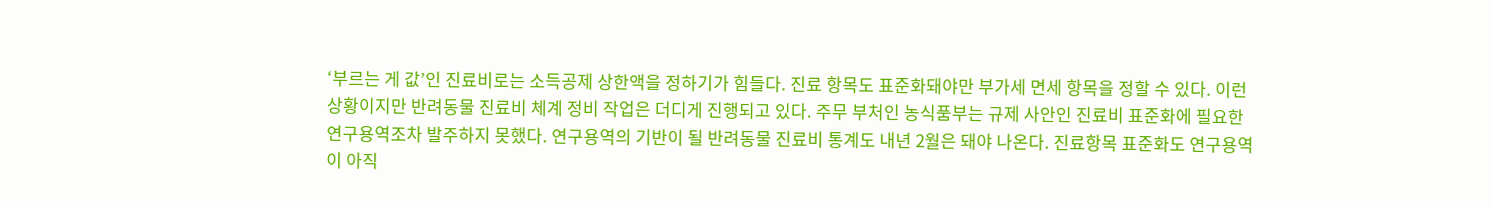‘부르는 게 값’인 진료비로는 소득공제 상한액을 정하기가 힘들다. 진료 항목도 표준화돼야만 부가세 면세 항목을 정할 수 있다. 이런 상황이지만 반려동물 진료비 체계 정비 작업은 더디게 진행되고 있다. 주무 부처인 농식품부는 규제 사안인 진료비 표준화에 필요한 연구용역조차 발주하지 못했다. 연구용역의 기반이 될 반려동물 진료비 통계도 내년 2월은 돼야 나온다. 진료항목 표준화도 연구용역이 아직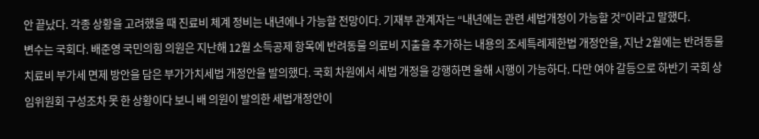안 끝났다. 각종 상황을 고려했을 때 진료비 체계 정비는 내년에나 가능할 전망이다. 기재부 관계자는 “내년에는 관련 세법개정이 가능할 것”이라고 말했다.
변수는 국회다. 배준영 국민의힘 의원은 지난해 12월 소득공제 항목에 반려동물 의료비 지출을 추가하는 내용의 조세특례제한법 개정안을, 지난 2월에는 반려동물 치료비 부가세 면제 방안을 담은 부가가치세법 개정안을 발의했다. 국회 차원에서 세법 개정을 강행하면 올해 시행이 가능하다. 다만 여야 갈등으로 하반기 국회 상임위원회 구성조차 못 한 상황이다 보니 배 의원이 발의한 세법개정안이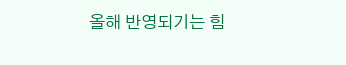올해 반영되기는 힘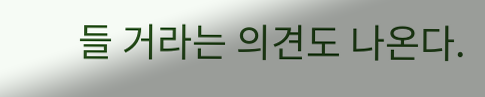들 거라는 의견도 나온다.